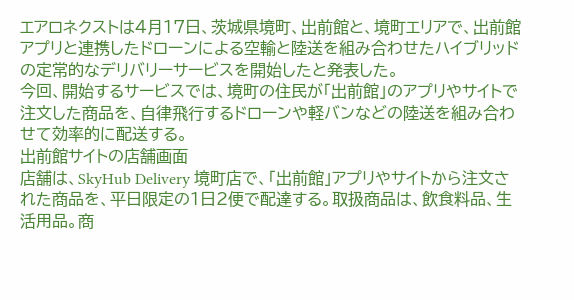エアロネクストは4月17日、茨城県境町、出前館と、境町エリアで、出前館アプリと連携したドローンによる空輸と陸送を組み合わせたハイブリッドの定常的なデリバリーサービスを開始したと発表した。
今回、開始するサービスでは、境町の住民が「出前館」のアプリやサイトで注文した商品を、自律飛行するドローンや軽バンなどの陸送を組み合わせて効率的に配送する。
出前館サイトの店舗画面
店舗は、SkyHub Delivery 境町店で、「出前館」アプリやサイトから注文された商品を、平日限定の1日2便で配達する。取扱商品は、飲食料品、生活用品。商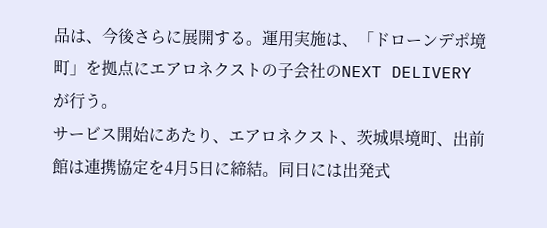品は、今後さらに展開する。運用実施は、「ドローンデポ境町」を拠点にエアロネクストの子会社のNEXT DELIVERYが行う。
サービス開始にあたり、エアロネクスト、茨城県境町、出前館は連携協定を4月5日に締結。同日には出発式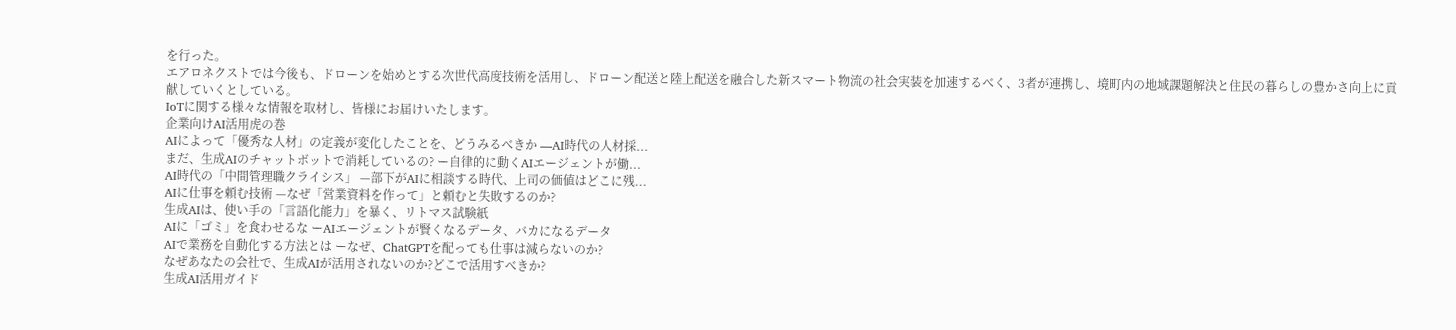を行った。
エアロネクストでは今後も、ドローンを始めとする次世代高度技術を活用し、ドローン配送と陸上配送を融合した新スマート物流の社会実装を加速するべく、3者が連携し、境町内の地域課題解決と住民の暮らしの豊かさ向上に貢献していくとしている。
IoTに関する様々な情報を取材し、皆様にお届けいたします。
企業向けAI活用虎の巻
AIによって「優秀な人材」の定義が変化したことを、どうみるべきか —AI時代の人材採...
まだ、生成AIのチャットボットで消耗しているの? ー自律的に動くAIエージェントが働...
AI時代の「中間管理職クライシス」 —部下がAIに相談する時代、上司の価値はどこに残...
AIに仕事を頼む技術 —なぜ「営業資料を作って」と頼むと失敗するのか?
生成AIは、使い手の「言語化能力」を暴く、リトマス試験紙
AIに「ゴミ」を食わせるな ーAIエージェントが賢くなるデータ、バカになるデータ
AIで業務を自動化する方法とは ーなぜ、ChatGPTを配っても仕事は減らないのか?
なぜあなたの会社で、生成AIが活用されないのか?どこで活用すべきか?
生成AI活用ガイド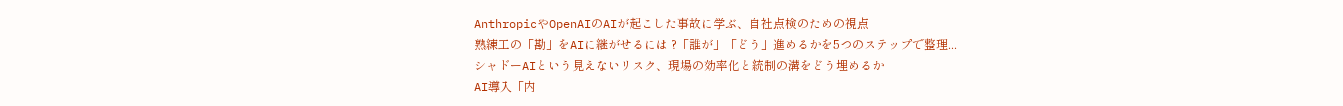AnthropicやOpenAIのAIが起こした事故に学ぶ、自社点検のための視点
熟練工の「勘」をAIに継がせるには ?「誰が」「どう」進めるかを5つのステップで整理...
シャドーAIという見えないリスク、現場の効率化と統制の溝をどう埋めるか
AI導入「内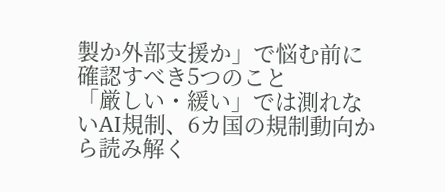製か外部支援か」で悩む前に確認すべき5つのこと
「厳しい・緩い」では測れないAI規制、6カ国の規制動向から読み解く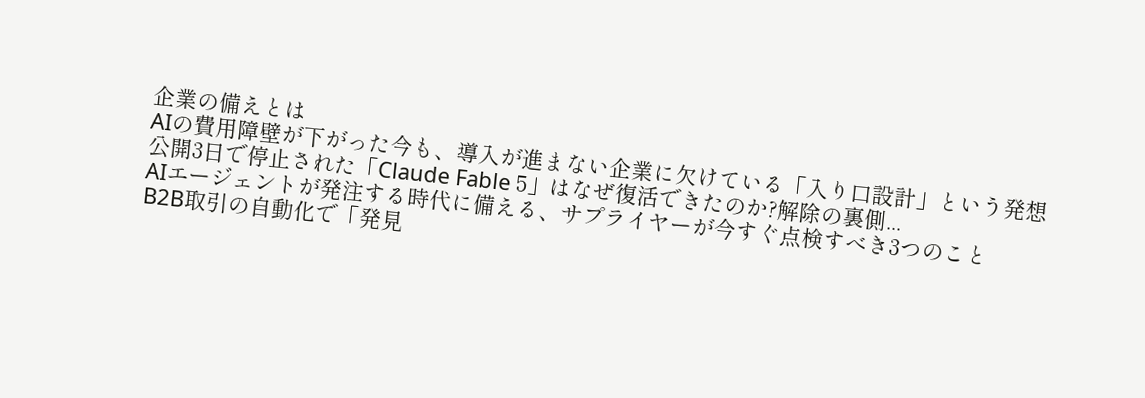企業の備えとは
AIの費用障壁が下がった今も、導入が進まない企業に欠けている「入り口設計」という発想
公開3日で停止された「Claude Fable 5」はなぜ復活できたのか?解除の裏側...
AIエージェントが発注する時代に備える、サプライヤーが今すぐ点検すべき3つのこと
B2B取引の自動化で「発見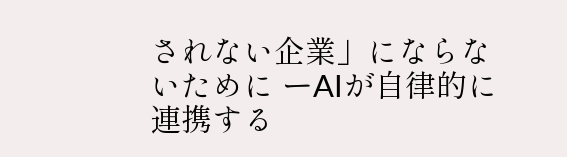されない企業」にならないために ーAIが自律的に連携する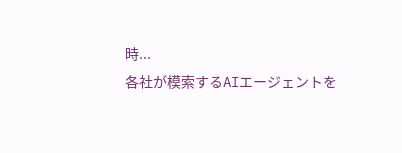時...
各社が模索するAIエージェントを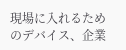現場に入れるためのデバイス、企業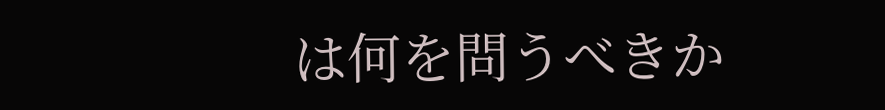は何を問うべきか